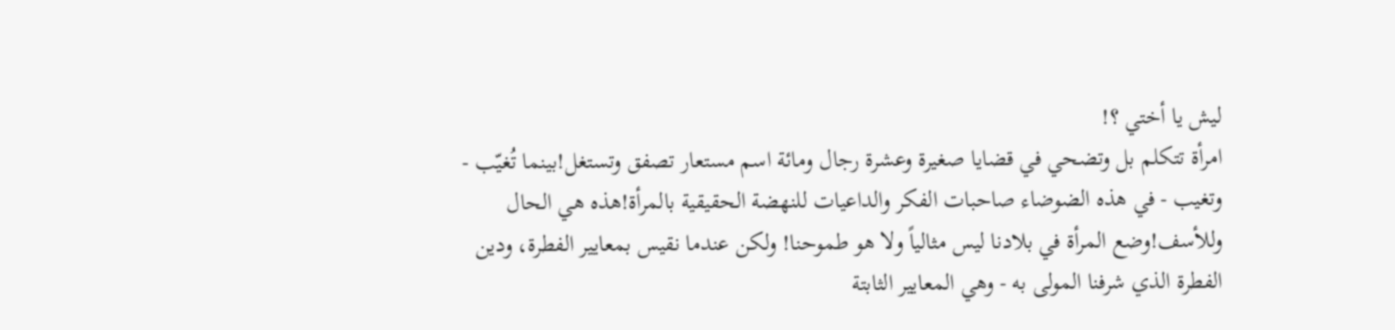ليش يا أختي ؟!
امرأة تتكلم بل وتضحي في قضايا صغيرة وعشرة رجال ومائة اسم مستعار تصفق وتستغل!بينما تُغيّب - وتغيب - في هذه الضوضاء صاحبات الفكر والداعيات للنهضة الحقيقية بالمرأة!هذه هي الحال وللأسف!وضع المرأة في بلادنا ليس مثالياً ولا هو طموحنا! ولكن عندما نقيس بمعايير الفطرة، ودين الفطرة الذي شرفنا المولى به - وهي المعايير الثابتة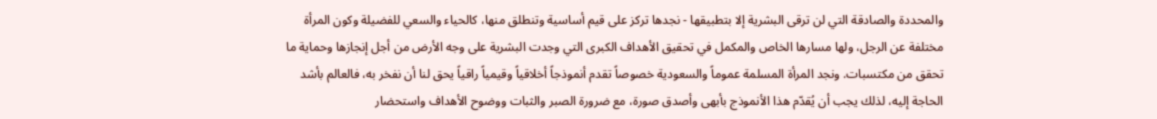والمحددة والصادقة التي لن ترقى البشرية إلا بتطبيقها - نجدها تركز على قيم أساسية وتنطلق منها، كالحياء والسعي للفضيلة وكون المرأة مختلفة عن الرجل، ولها مسارها الخاص والمكمل في تحقيق الأهداف الكبرى التي وجدت البشرية على وجه الأرض من أجل إنجازها وحماية ما تحقق من مكتسبات. ونجد المرأة المسلمة عموماً والسعودية خصوصاً تقدم أنموذجاً أخلاقياً وقيمياً راقياً يحق لنا أن نفخر به، فالعالم بأشد الحاجة إليه، لذلك يجب أن يُقدّم هذا الأنموذج بأبهى وأصدق صورة، مع ضرورة الصبر والثبات ووضوح الأهداف واستحضار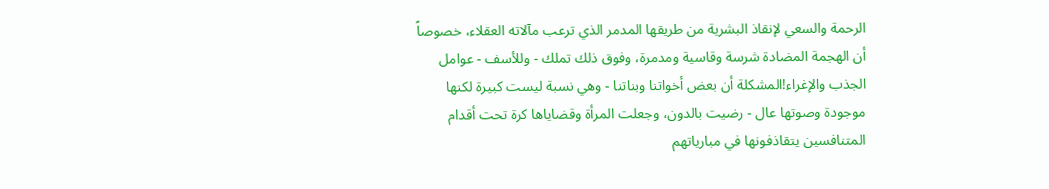الرحمة والسعي لإنقاذ البشرية من طريقها المدمر الذي ترعب مآلاته العقلاء، خصوصاً أن الهجمة المضادة شرسة وقاسية ومدمرة، وفوق ذلك تملك - وللأسف - عوامل الجذب والإغراء!المشكلة أن بعض أخواتنا وبناتنا - وهي نسبة ليست كبيرة لكنها موجودة وصوتها عال - رضيت بالدون، وجعلت المرأة وقضاياها كرة تحت أقدام المتنافسين يتقاذفونها في مبارياتهم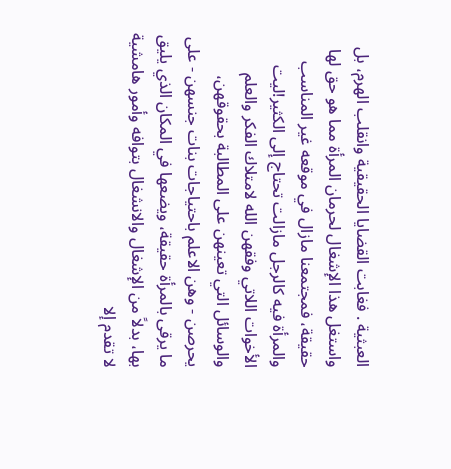العبثية . فغابت القضايا الحقيقية وانقلب الهرم، بل واستغل هذا الإشغال لحرمان المرأة مما هو حق لها حقيقة، فمجتمعنا مازال في موقعه غير المناسب والمرأة فيه كالرجل مازالت تحتاج إلى الكثير!ليت الأخوات اللاتي وفقهن الله لامتلاك الفكر والعلم والوسائل التي تعينهن على المطالبة بحقوقهن، يحرصن - وهن الاعلم باحتياجات بنات جنسهن - على ما يرقى بالمرأة حقيقة، ويضعها في المكان الذي يليق بها، بدلاً من الإشغال والانشغال بتوافه وأمور هامشية لا تقدم إلا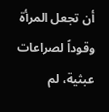أن تجعل المرأة وقوداً لصراعات عبثية، لم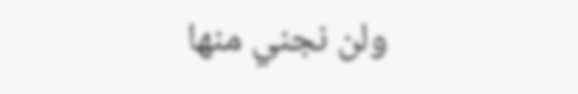ولن نجني منها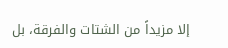إلا مزيداً من الشتات والفرقة، بل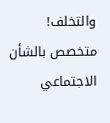والتخلف! متخصص بالشأن الاجتماعي